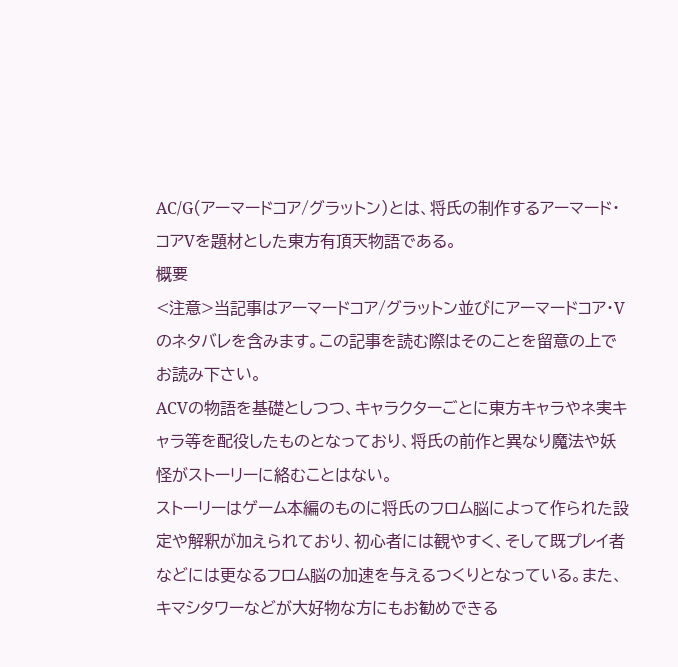AC/G(アーマードコア/グラットン)とは、将氏の制作するアーマード・コアVを題材とした東方有頂天物語である。
概要
<注意>当記事はアーマードコア/グラットン並びにアーマードコア・Vのネタバレを含みます。この記事を読む際はそのことを留意の上でお読み下さい。
ACVの物語を基礎としつつ、キャラクターごとに東方キャラやネ実キャラ等を配役したものとなっており、将氏の前作と異なり魔法や妖怪がストーリーに絡むことはない。
ストーリーはゲーム本編のものに将氏のフロム脳によって作られた設定や解釈が加えられており、初心者には観やすく、そして既プレイ者などには更なるフロム脳の加速を与えるつくりとなっている。また、キマシタワーなどが大好物な方にもお勧めできる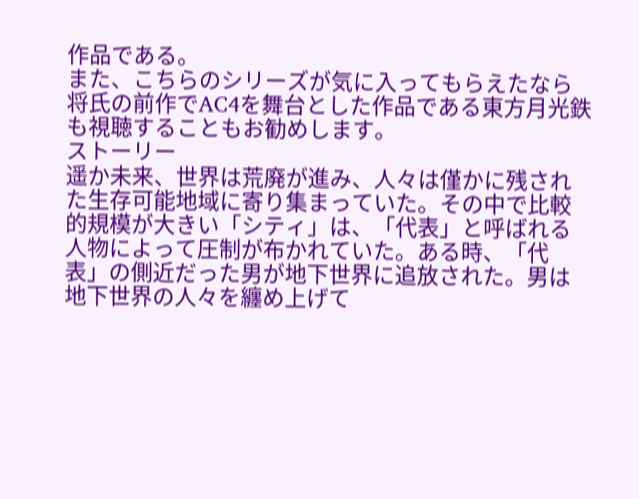作品である。
また、こちらのシリーズが気に入ってもらえたなら将氏の前作でAC4を舞台とした作品である東方月光鉄も視聴することもお勧めします。
ストーリー
遥か未来、世界は荒廃が進み、人々は僅かに残された生存可能地域に寄り集まっていた。その中で比較的規模が大きい「シティ」は、「代表」と呼ばれる人物によって圧制が布かれていた。ある時、「代表」の側近だった男が地下世界に追放された。男は地下世界の人々を纏め上げて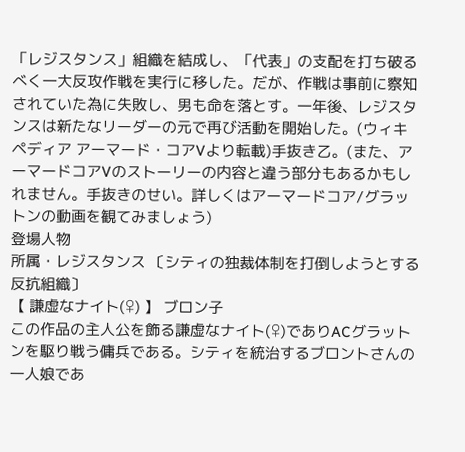「レジスタンス」組織を結成し、「代表」の支配を打ち破るべく一大反攻作戦を実行に移した。だが、作戦は事前に察知されていた為に失敗し、男も命を落とす。一年後、レジスタンスは新たなリーダーの元で再び活動を開始した。(ウィキペディア アーマード・コアVより転載)手抜き乙。(また、アーマードコアVのストーリーの内容と違う部分もあるかもしれません。手抜きのせい。詳しくはアーマードコア/グラットンの動画を観てみましょう)
登場人物
所属・レジスタンス 〔シティの独裁体制を打倒しようとする反抗組織〕
【 謙虚なナイト(♀) 】 ブロン子
この作品の主人公を飾る謙虚なナイト(♀)でありACグラットンを駆り戦う傭兵である。シティを統治するブロントさんの一人娘であ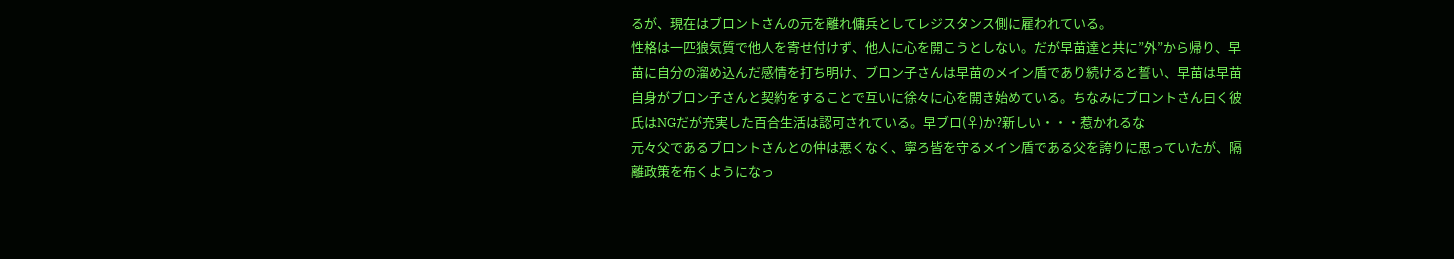るが、現在はブロントさんの元を離れ傭兵としてレジスタンス側に雇われている。
性格は一匹狼気質で他人を寄せ付けず、他人に心を開こうとしない。だが早苗達と共に”外”から帰り、早苗に自分の溜め込んだ感情を打ち明け、ブロン子さんは早苗のメイン盾であり続けると誓い、早苗は早苗自身がブロン子さんと契約をすることで互いに徐々に心を開き始めている。ちなみにブロントさん曰く彼氏はNGだが充実した百合生活は認可されている。早ブロ(♀)か?新しい・・・惹かれるな
元々父であるブロントさんとの仲は悪くなく、寧ろ皆を守るメイン盾である父を誇りに思っていたが、隔離政策を布くようになっ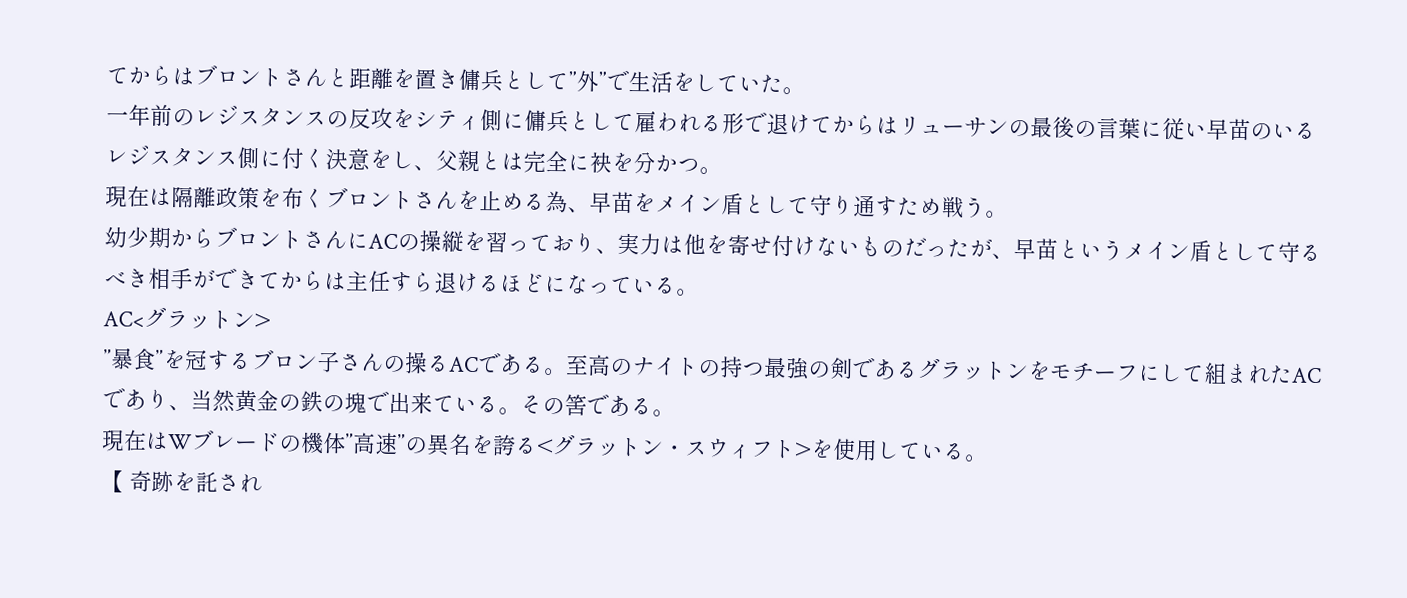てからはブロントさんと距離を置き傭兵として”外”で生活をしていた。
一年前のレジスタンスの反攻をシティ側に傭兵として雇われる形で退けてからはリューサンの最後の言葉に従い早苗のいるレジスタンス側に付く決意をし、父親とは完全に袂を分かつ。
現在は隔離政策を布くブロントさんを止める為、早苗をメイン盾として守り通すため戦う。
幼少期からブロントさんにACの操縦を習っており、実力は他を寄せ付けないものだったが、早苗というメイン盾として守るべき相手ができてからは主任すら退けるほどになっている。
AC<グラットン>
”暴食”を冠するブロン子さんの操るACである。至高のナイトの持つ最強の剣であるグラットンをモチーフにして組まれたACであり、当然黄金の鉄の塊で出来ている。その筈である。
現在はWブレードの機体”高速”の異名を誇る<グラットン・スウィフト>を使用している。
【 奇跡を託され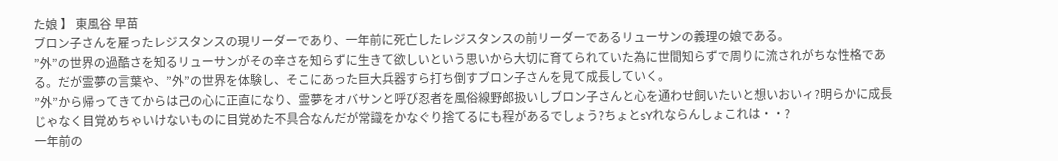た娘 】 東風谷 早苗
ブロン子さんを雇ったレジスタンスの現リーダーであり、一年前に死亡したレジスタンスの前リーダーであるリューサンの義理の娘である。
”外”の世界の過酷さを知るリューサンがその辛さを知らずに生きて欲しいという思いから大切に育てられていた為に世間知らずで周りに流されがちな性格である。だが霊夢の言葉や、”外”の世界を体験し、そこにあった巨大兵器すら打ち倒すブロン子さんを見て成長していく。
”外”から帰ってきてからは己の心に正直になり、霊夢をオバサンと呼び忍者を風俗線野郎扱いしブロン子さんと心を通わせ飼いたいと想いおいィ?明らかに成長じゃなく目覚めちゃいけないものに目覚めた不具合なんだが常識をかなぐり捨てるにも程があるでしょう?ちょとsYれならんしょこれは・・?
一年前の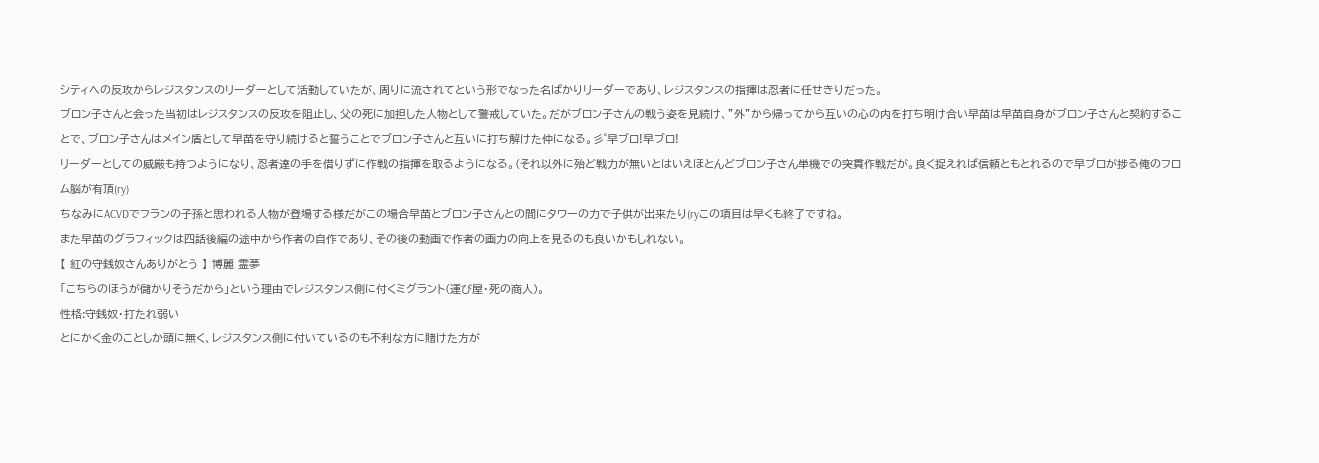シティへの反攻からレジスタンスのリーダーとして活動していたが、周りに流されてという形でなった名ばかりリーダーであり、レジスタンスの指揮は忍者に任せきりだった。
ブロン子さんと会った当初はレジスタンスの反攻を阻止し、父の死に加担した人物として警戒していた。だがブロン子さんの戦う姿を見続け、”外”から帰ってから互いの心の内を打ち明け合い早苗は早苗自身がブロン子さんと契約することで、ブロン子さんはメイン盾として早苗を守り続けると誓うことでブロン子さんと互いに打ち解けた仲になる。彡゜早ブロ!早ブロ!
リーダーとしての威厳も持つようになり、忍者達の手を借りずに作戦の指揮を取るようになる。(それ以外に殆ど戦力が無いとはいえほとんどブロン子さん単機での突貫作戦だが。良く捉えれば信頼ともとれるので早ブロが捗る俺のフロム脳が有頂(ry)
ちなみにACVDでフランの子孫と思われる人物が登場する様だがこの場合早苗とブロン子さんとの間にタワーの力で子供が出来たり(ryこの項目は早くも終了ですね。
また早苗のグラフィックは四話後編の途中から作者の自作であり、その後の動画で作者の画力の向上を見るのも良いかもしれない。
【 紅の守銭奴さんありがとう 】 博麗 霊夢
「こちらのほうが儲かりそうだから」という理由でレジスタンス側に付くミグラント(運び屋・死の商人)。
性格:守銭奴・打たれ弱い
とにかく金のことしか頭に無く、レジスタンス側に付いているのも不利な方に賭けた方が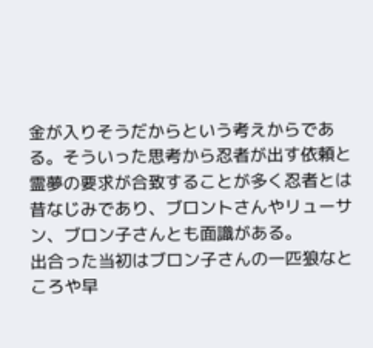金が入りそうだからという考えからである。そういった思考から忍者が出す依頼と霊夢の要求が合致することが多く忍者とは昔なじみであり、ブロントさんやリューサン、ブロン子さんとも面識がある。
出合った当初はブロン子さんの一匹狼なところや早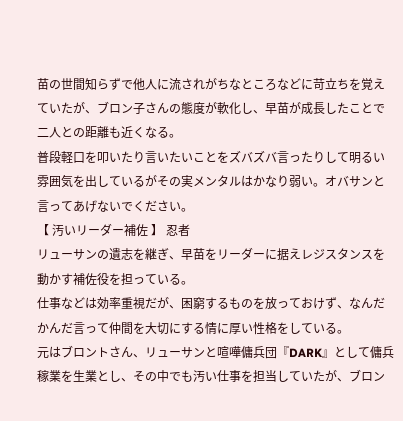苗の世間知らずで他人に流されがちなところなどに苛立ちを覚えていたが、ブロン子さんの態度が軟化し、早苗が成長したことで二人との距離も近くなる。
普段軽口を叩いたり言いたいことをズバズバ言ったりして明るい雰囲気を出しているがその実メンタルはかなり弱い。オバサンと言ってあげないでください。
【 汚いリーダー補佐 】 忍者
リューサンの遺志を継ぎ、早苗をリーダーに据えレジスタンスを動かす補佐役を担っている。
仕事などは効率重視だが、困窮するものを放っておけず、なんだかんだ言って仲間を大切にする情に厚い性格をしている。
元はブロントさん、リューサンと喧嘩傭兵団『DARK』として傭兵稼業を生業とし、その中でも汚い仕事を担当していたが、ブロン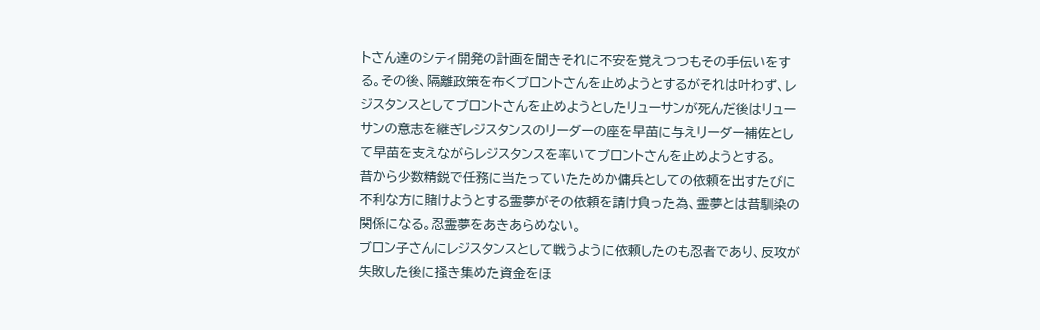トさん達のシティ開発の計画を聞きそれに不安を覚えつつもその手伝いをする。その後、隔離政策を布くブロントさんを止めようとするがそれは叶わず、レジスタンスとしてブロントさんを止めようとしたリューサンが死んだ後はリューサンの意志を継ぎレジスタンスのリーダーの座を早苗に与えリーダー補佐として早苗を支えながらレジスタンスを率いてブロントさんを止めようとする。
昔から少数精鋭で任務に当たっていたためか傭兵としての依頼を出すたびに不利な方に賭けようとする霊夢がその依頼を請け負った為、霊夢とは昔馴染の関係になる。忍霊夢をあきあらめない。
ブロン子さんにレジスタンスとして戦うように依頼したのも忍者であり、反攻が失敗した後に掻き集めた資金をほ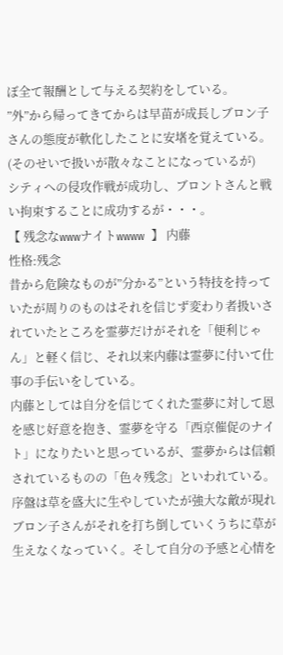ぼ全て報酬として与える契約をしている。
”外”から帰ってきてからは早苗が成長しブロン子さんの態度が軟化したことに安堵を覚えている。(そのせいで扱いが散々なことになっているが)
シティへの侵攻作戦が成功し、ブロントさんと戦い拘束することに成功するが・・・。
【 残念なwwwナイトwwww 】 内藤
性格:残念
昔から危険なものが”分かる”という特技を持っていたが周りのものはそれを信じず変わり者扱いされていたところを霊夢だけがそれを「便利じゃん」と軽く信じ、それ以来内藤は霊夢に付いて仕事の手伝いをしている。
内藤としては自分を信じてくれた霊夢に対して恩を感じ好意を抱き、霊夢を守る「西京催促のナイト」になりたいと思っているが、霊夢からは信頼されているものの「色々残念」といわれている。
序盤は草を盛大に生やしていたが強大な敵が現れブロン子さんがそれを打ち倒していくうちに草が生えなくなっていく。そして自分の予感と心情を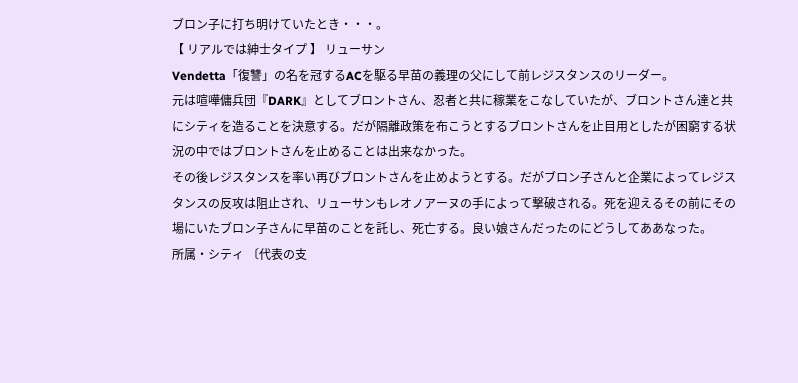ブロン子に打ち明けていたとき・・・。
【 リアルでは紳士タイプ 】 リューサン
Vendetta「復讐」の名を冠するACを駆る早苗の義理の父にして前レジスタンスのリーダー。
元は喧嘩傭兵団『DARK』としてブロントさん、忍者と共に稼業をこなしていたが、ブロントさん達と共にシティを造ることを決意する。だが隔離政策を布こうとするブロントさんを止目用としたが困窮する状況の中ではブロントさんを止めることは出来なかった。
その後レジスタンスを率い再びブロントさんを止めようとする。だがブロン子さんと企業によってレジスタンスの反攻は阻止され、リューサンもレオノアーヌの手によって撃破される。死を迎えるその前にその場にいたブロン子さんに早苗のことを託し、死亡する。良い娘さんだったのにどうしてああなった。
所属・シティ 〔代表の支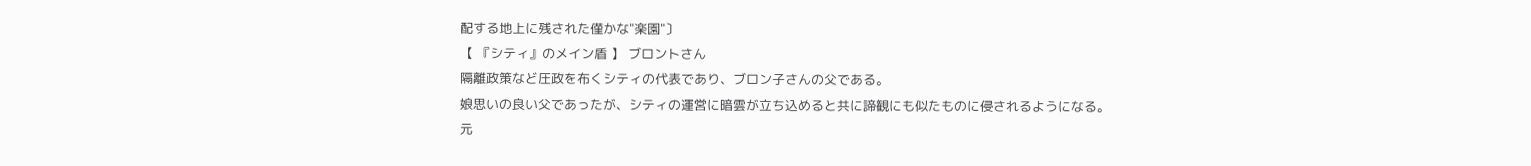配する地上に残された僅かな"楽園"〕
【 『シティ』のメイン盾 】 ブロントさん
隔離政策など圧政を布くシティの代表であり、ブロン子さんの父である。
娘思いの良い父であったが、シティの運営に暗雲が立ち込めると共に諦観にも似たものに侵されるようになる。
元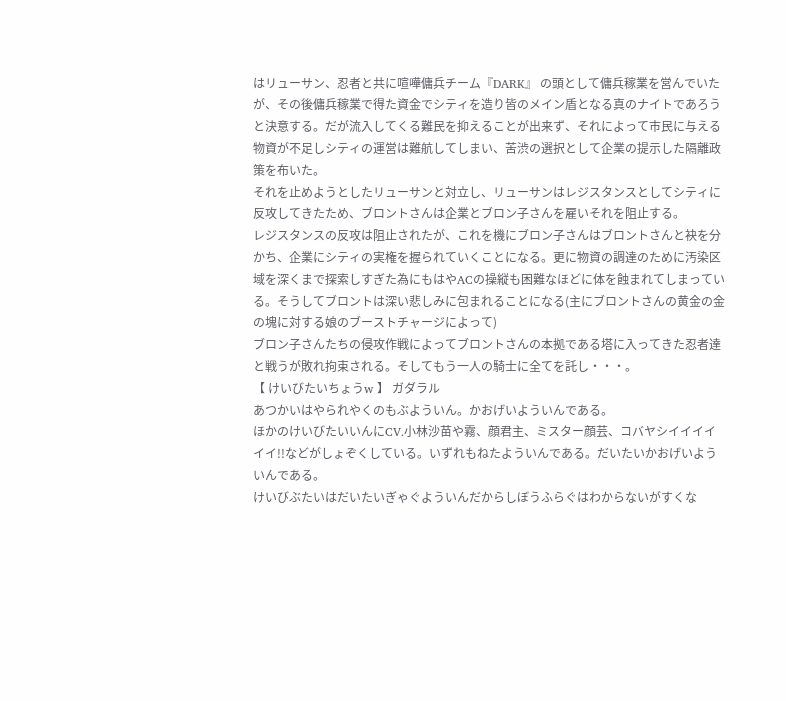はリューサン、忍者と共に喧嘩傭兵チーム『DARK』 の頭として傭兵稼業を営んでいたが、その後傭兵稼業で得た資金でシティを造り皆のメイン盾となる真のナイトであろうと決意する。だが流入してくる難民を抑えることが出来ず、それによって市民に与える物資が不足しシティの運営は難航してしまい、苦渋の選択として企業の提示した隔離政策を布いた。
それを止めようとしたリューサンと対立し、リューサンはレジスタンスとしてシティに反攻してきたため、ブロントさんは企業とブロン子さんを雇いそれを阻止する。
レジスタンスの反攻は阻止されたが、これを機にブロン子さんはブロントさんと袂を分かち、企業にシティの実権を握られていくことになる。更に物資の調達のために汚染区域を深くまで探索しすぎた為にもはやACの操縦も困難なほどに体を蝕まれてしまっている。そうしてブロントは深い悲しみに包まれることになる(主にブロントさんの黄金の金の塊に対する娘のブーストチャージによって)
ブロン子さんたちの侵攻作戦によってブロントさんの本拠である塔に入ってきた忍者達と戦うが敗れ拘束される。そしてもう一人の騎士に全てを託し・・・。
【 けいびたいちょうw 】 ガダラル
あつかいはやられやくのもぶよういん。かおげいよういんである。
ほかのけいびたいいんにCV.小林沙苗や霧、顔君主、ミスター顔芸、コバヤシイイイイイイ!!などがしょぞくしている。いずれもねたよういんである。だいたいかおげいよういんである。
けいびぶたいはだいたいぎゃぐよういんだからしぼうふらぐはわからないがすくな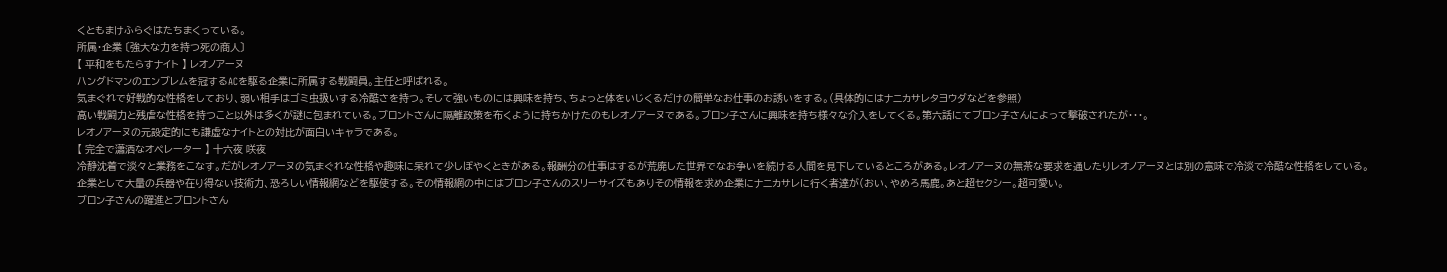くともまけふらぐはたちまくっている。
所属・企業 〔強大な力を持つ死の商人〕
【 平和をもたらすナイト 】 レオノアーヌ
ハングドマンのエンブレムを冠するACを駆る企業に所属する戦闘員。主任と呼ばれる。
気まぐれで好戦的な性格をしており、弱い相手はゴミ虫扱いする冷酷さを持つ。そして強いものには興味を持ち、ちょっと体をいじくるだけの簡単なお仕事のお誘いをする。(具体的にはナニカサレタヨウダなどを参照)
高い戦闘力と残虐な性格を持つこと以外は多くが謎に包まれている。ブロントさんに隔離政策を布くように持ちかけたのもレオノアーヌである。ブロン子さんに興味を持ち様々な介入をしてくる。第六話にてブロン子さんによって撃破されたが・・・。
レオノアーヌの元設定的にも謙虚なナイトとの対比が面白いキャラである。
【 完全で瀟洒なオペレーター 】 十六夜 咲夜
冷静沈着で淡々と業務をこなす。だがレオノアーヌの気まぐれな性格や趣味に呆れて少しぼやくときがある。報酬分の仕事はするが荒廃した世界でなお争いを続ける人間を見下しているところがある。レオノアーヌの無茶な要求を通したりレオノアーヌとは別の意味で冷淡で冷酷な性格をしている。
企業として大量の兵器や在り得ない技術力、恐ろしい情報網などを駆使する。その情報網の中にはブロン子さんのスリーサイズもありその情報を求め企業にナニカサレに行く者達が(おい、やめろ馬鹿。あと超セクシー。超可愛い。
ブロン子さんの躍進とブロントさん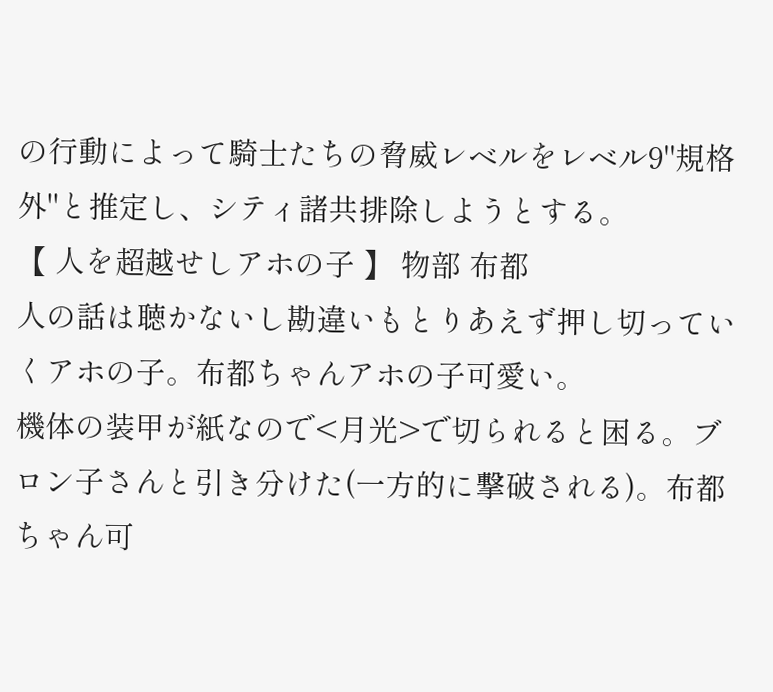の行動によって騎士たちの脅威レベルをレベル9"規格外"と推定し、シティ諸共排除しようとする。
【 人を超越せしアホの子 】 物部 布都
人の話は聴かないし勘違いもとりあえず押し切っていくアホの子。布都ちゃんアホの子可愛い。
機体の装甲が紙なので<月光>で切られると困る。ブロン子さんと引き分けた(一方的に撃破される)。布都ちゃん可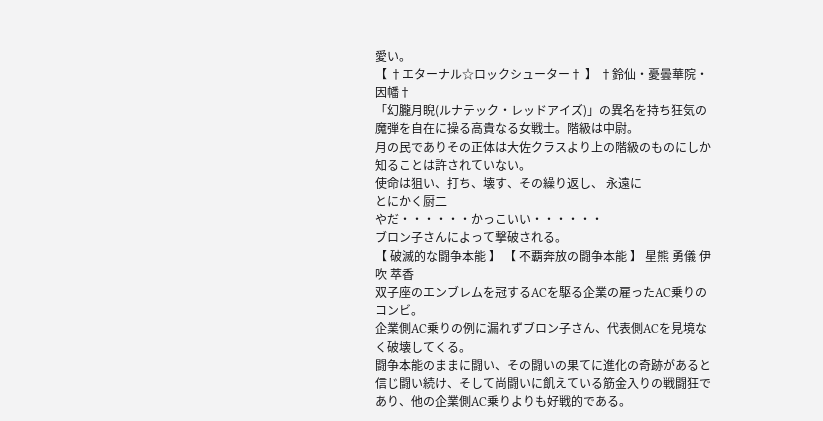愛い。
【 †エターナル☆ロックシューター† 】 †鈴仙・憂曇華院・因幡†
「幻朧月睨(ルナテック・レッドアイズ)」の異名を持ち狂気の魔弾を自在に操る高貴なる女戦士。階級は中尉。
月の民でありその正体は大佐クラスより上の階級のものにしか知ることは許されていない。
使命は狙い、打ち、壊す、その繰り返し、 永遠に
とにかく厨二
やだ・・・・・・かっこいい・・・・・・
ブロン子さんによって撃破される。
【 破滅的な闘争本能 】 【 不覇奔放の闘争本能 】 星熊 勇儀 伊吹 萃香
双子座のエンブレムを冠するACを駆る企業の雇ったAC乗りのコンビ。
企業側AC乗りの例に漏れずブロン子さん、代表側ACを見境なく破壊してくる。
闘争本能のままに闘い、その闘いの果てに進化の奇跡があると信じ闘い続け、そして尚闘いに飢えている筋金入りの戦闘狂であり、他の企業側AC乗りよりも好戦的である。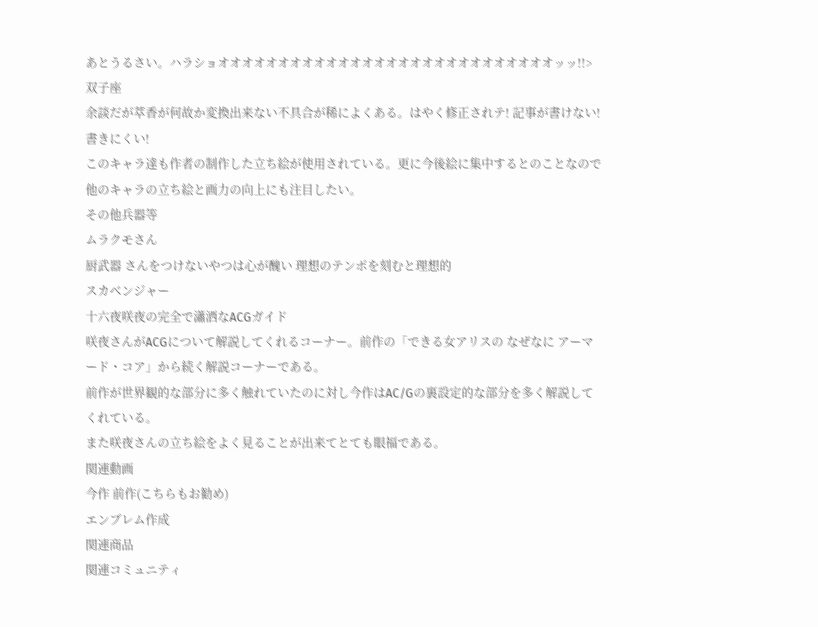あとうるさい。ハラショオオオオオオオオオオオオオオオオオオオオオオオオオオオオッッ!!>双子座
余談だが萃香が何故か変換出来ない不具合が稀によくある。はやく修正されテ! 記事が書けない!書きにくい!
このキャラ達も作者の制作した立ち絵が使用されている。更に今後絵に集中するとのことなので他のキャラの立ち絵と画力の向上にも注目したい。
その他兵器等
ムラクモさん
厨武器 さんをつけないやつは心が醜い 理想のテンポを刻むと理想的
スカベンジャー
十六夜咲夜の完全で瀟洒なACGガイド
咲夜さんがACGについて解説してくれるコーナー。前作の「できる女アリスの なぜなに アーマード・コア」から続く解説コーナーである。
前作が世界観的な部分に多く触れていたのに対し今作はAC/Gの裏設定的な部分を多く解説してくれている。
また咲夜さんの立ち絵をよく見ることが出来てとても眼福である。
関連動画
今作 前作(こちらもお勧め)
エンブレム作成
関連商品
関連コミュニティ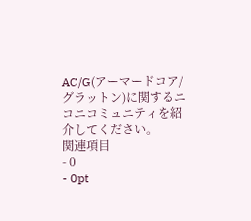AC/G(アーマードコア/グラットン)に関するニコニコミュニティを紹介してください。
関連項目
- 0
- 0pt